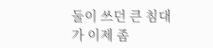둘이 쓰던 큰 침대가 이제 좀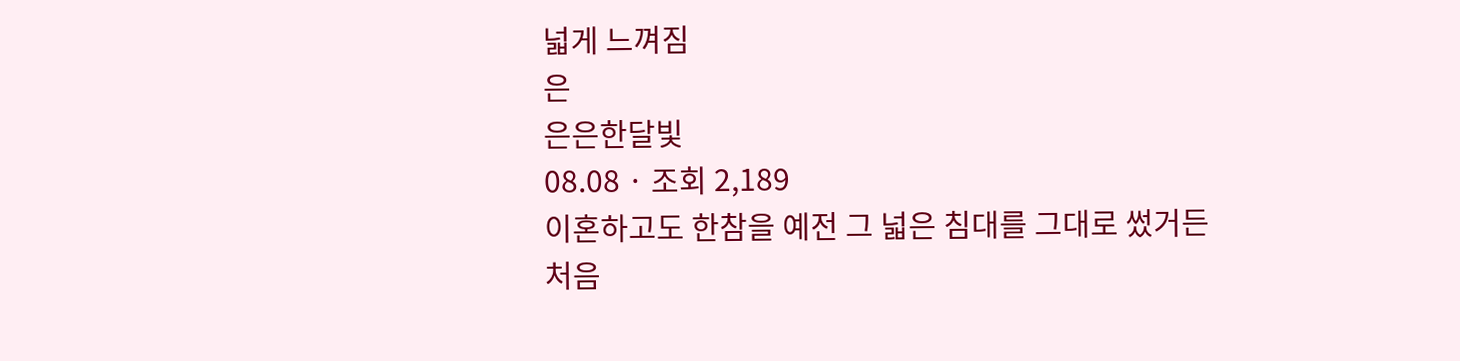넓게 느껴짐
은
은은한달빛
08.08 · 조회 2,189
이혼하고도 한참을 예전 그 넓은 침대를 그대로 썼거든
처음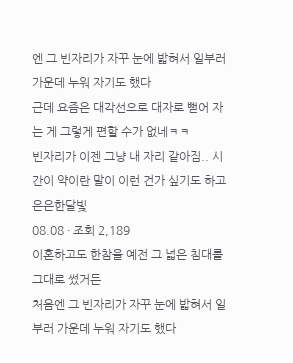엔 그 빈자리가 자꾸 눈에 밟혀서 일부러 가운데 누워 자기도 했다
근데 요즘은 대각선으로 대자로 뻗어 자는 게 그렇게 편할 수가 없네ㅋㅋ
빈자리가 이젠 그냥 내 자리 같아짐.. 시간이 약이란 말이 이런 건가 싶기도 하고
은은한달빛
08.08 · 조회 2,189
이혼하고도 한참을 예전 그 넓은 침대를 그대로 썼거든
처음엔 그 빈자리가 자꾸 눈에 밟혀서 일부러 가운데 누워 자기도 했다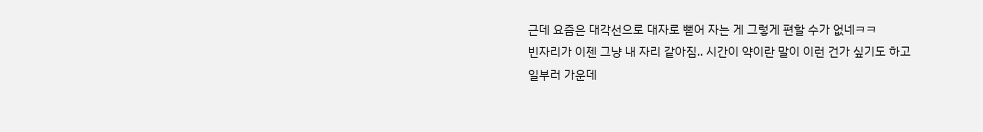근데 요즘은 대각선으로 대자로 뻗어 자는 게 그렇게 편할 수가 없네ㅋㅋ
빈자리가 이젠 그냥 내 자리 같아짐.. 시간이 약이란 말이 이런 건가 싶기도 하고
일부러 가운데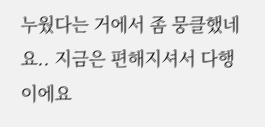누웠다는 거에서 좀 뭉클했네요.. 지금은 편해지셔서 다행이에요